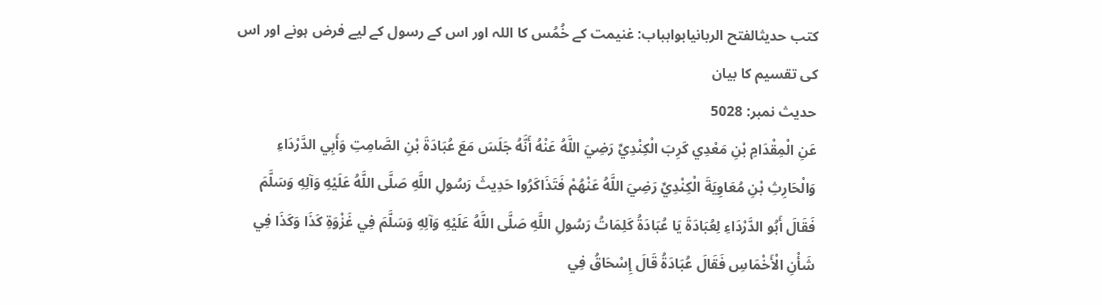کتب حدیثالفتح الربانیابوابباب: غنیمت کے خُمُس کا اللہ اور اس کے رسول کے لیے فرض ہونے اور اس کی تقسیم کا بیان
حدیث نمبر: 5028
عَنِ الْمِقْدَامِ بْنِ مَعْدِي كَرِبَ الْكِنْدِيِّ رَضِيَ اللَّهُ عَنْهُ أَنَّهُ جَلَسَ مَعَ عُبَادَةَ بْنِ الصَّامِتِ وَأَبِي الدَّرْدَاءِ وَالْحَارِثِ بْنِ مُعَاوِيَةَ الْكِنْدِيِّ رَضِيَ اللَّهُ عَنْهُمْ فَتَذَاكَرُوا حَدِيثَ رَسُولِ اللَّهِ صَلَّى اللَّهُ عَلَيْهِ وَآلِهِ وَسَلَّمَ فَقَالَ أَبُو الدَّرْدَاءِ لِعُبَادَةَ يَا عُبَادَةُ كَلِمَاتُ رَسُولِ اللَّهِ صَلَّى اللَّهُ عَلَيْهِ وَآلِهِ وَسَلَّمَ فِي غَزْوَةِ كَذَا وَكَذَا فِي شَأْنِ الْأَخْمَاسِ فَقَالَ عُبَادَةُ قَالَ إِسْحَاقُ فِي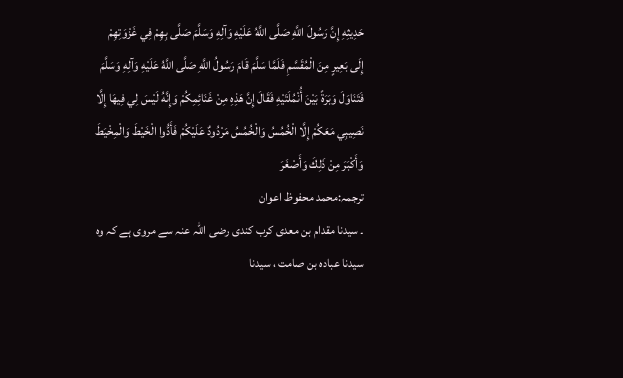حَدِيثِهِ إِنَّ رَسُولَ اللَّهِ صَلَّى اللَّهُ عَلَيْهِ وَآلِهِ وَسَلَّمَ صَلَّى بِهِمْ فِي غَزْوَتِهِمْ إِلَى بَعِيرٍ مِنَ الْمُقَسَّمِ فَلَمَّا سَلَّمَ قَامَ رَسُولُ اللَّهِ صَلَّى اللَّهُ عَلَيْهِ وَآلِهِ وَسَلَّمَ فَتَنَاوَلَ وَبَرَةً بَيْنَ أُنْمُلَتَيْهِ فَقَالَ إِنَّ هَذِهِ مِنْ غَنَائِمِكُمْ وَإِنَّهُ لَيْسَ لِي فِيهَا إِلَّا نَصِيبِي مَعَكُمْ إِلَّا الْخُمُسُ وَالْخُمُسُ مَرْدُودٌ عَلَيْكُمْ فَأَدُّوا الْخَيْطَ وَالْمِخْيَطَ وَأَكْبَرَ مِنْ ذَلِكَ وَأَصْغَرَ
ترجمہ:محمد محفوظ اعوان
۔ سیدنا مقدام بن معدی کرب کندی رضی اللہ عنہ سے مروی ہے کہ وہ سیدنا عبادہ بن صامت ، سیدنا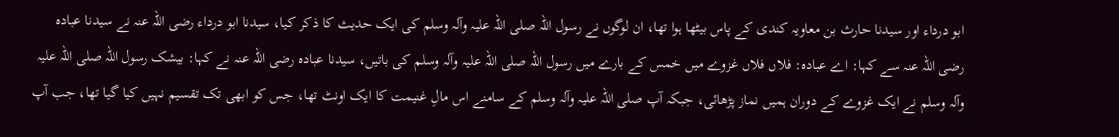ابو درداء اور سیدنا حارث بن معاویہ کندی کے پاس بیٹھا ہوا تھا، ان لوگوں نے رسول اللہ صلی اللہ علیہ وآلہ وسلم کی ایک حدیث کا ذکر کیا، سیدنا ابو درداء رضی اللہ عنہ نے سیدنا عبادہ رضی اللہ عنہ سے کہا: اے عبادہ: فلاں فلاں غزوے میں خمس کے بارے میں رسول اللہ صلی اللہ علیہ وآلہ وسلم کی باتیں، سیدنا عبادہ رضی اللہ عنہ نے کہا: بیشک رسول اللہ صلی اللہ علیہ وآلہ وسلم نے ایک غزوے کے دوران ہمیں نماز پڑھائی، جبکہ آپ صلی اللہ علیہ وآلہ وسلم کے سامنے اس مالِ غنیمت کا ایک اونٹ تھا، جس کو ابھی تک تقسیم نہیں کیا گیا تھا، جب آپ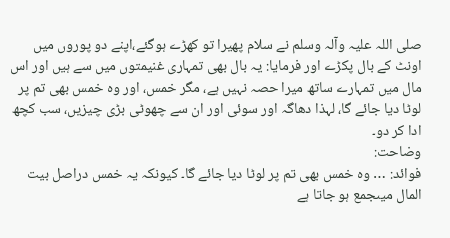صلی اللہ علیہ وآلہ وسلم نے سلام پھیرا تو کھڑے ہوگئے،اپنے دو پوروں میں اونٹ کے بال پکڑے اور فرمایا: یہ بال بھی تمہاری غنیمتوں میں سے ہیں اور اس مال میں تمہارے ساتھ میرا حصہ نہیں ہے، مگر خمس، اور وہ خمس بھی تم پر لوٹا دیا جائے گا، لہذا دھاگہ اور سوئی اور ان سے چھوٹی بڑی چیزیں، سب کچھ ادا کر دو۔
وضاحت:
فوائد: … وہ خمس بھی تم پر لوٹا دیا جائے گا۔ کیونکہ یہ خمس دراصل بیت المال میںجمع ہو جاتا ہے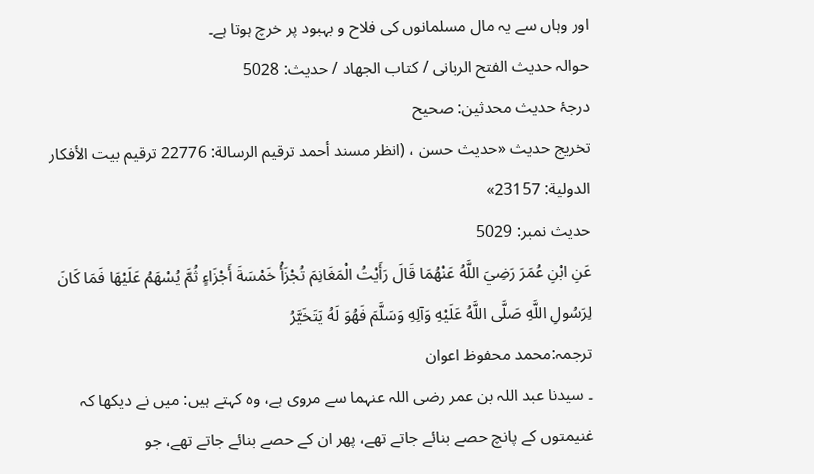اور وہاں سے یہ مال مسلمانوں کی فلاح و بہبود پر خرچ ہوتا ہے۔
حوالہ حدیث الفتح الربانی / كتاب الجهاد / حدیث: 5028
درجۂ حدیث محدثین: صحیح
تخریج حدیث «حديث حسن ، (انظر مسند أحمد ترقيم الرسالة: 22776 ترقیم بيت الأفكار الدولية: 23157»
حدیث نمبر: 5029
عَنِ ابْنِ عُمَرَ رَضِيَ اللَّهُ عَنْهُمَا قَالَ رَأَيْتُ الْمَغَانِمَ تُجْزَأُ خَمْسَةَ أَجْزَاءٍ ثُمَّ يُسْهَمُ عَلَيْهَا فَمَا كَانَ لِرَسُولِ اللَّهِ صَلَّى اللَّهُ عَلَيْهِ وَآلِهِ وَسَلَّمَ فَهُوَ لَهُ يَتَخَيَّرُ
ترجمہ:محمد محفوظ اعوان
۔ سیدنا عبد اللہ بن عمر رضی اللہ عنہما سے مروی ہے، وہ کہتے ہیں: میں نے دیکھا کہ غنیمتوں کے پانچ حصے بنائے جاتے تھے، پھر ان کے حصے بنائے جاتے تھے، جو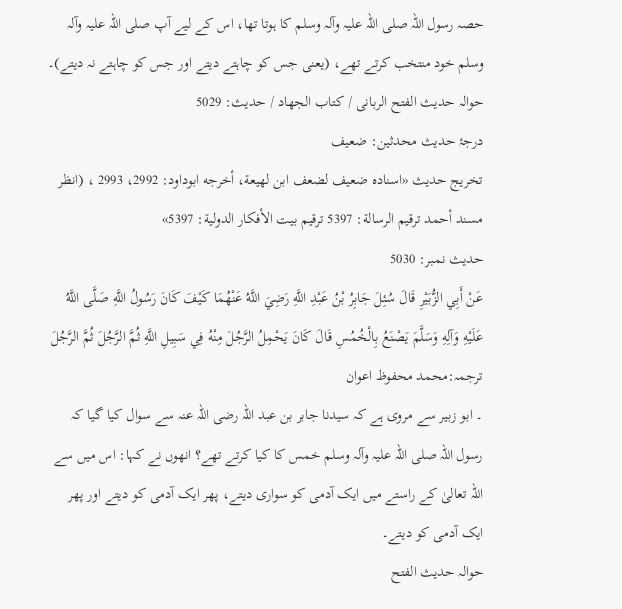حصہ رسول اللہ صلی اللہ علیہ وآلہ وسلم کا ہوتا تھا، اس کے لیے آپ صلی اللہ علیہ وآلہ وسلم خود منتخب کرتے تھے، (یعنی جس کو چاہتے دیتے اور جس کو چاہتے نہ دیتے)۔
حوالہ حدیث الفتح الربانی / كتاب الجهاد / حدیث: 5029
درجۂ حدیث محدثین: ضعیف
تخریج حدیث «اسناده ضعيف لضعف ابن لھيعة، أخرجه ابوداود: 2992، 2993 ، (انظر مسند أحمد ترقيم الرسالة: 5397 ترقیم بيت الأفكار الدولية: 5397»
حدیث نمبر: 5030
عَنْ أَبِي الزُّبَيْرِ قَالَ سُئِلَ جَابِرُ بْنُ عَبْدِ اللَّهِ رَضِيَ اللَّهُ عَنْهُمَا كَيْفَ كَانَ رَسُولُ اللَّهِ صَلَّى اللَّهُ عَلَيْهِ وَآلِهِ وَسَلَّمَ يَصْنَعُ بِالْخُمُسِ قَالَ كَانَ يَحْمِلُ الرَّجُلَ مِنْهُ فِي سَبِيلِ اللَّهِ ثُمَّ الرَّجُلَ ثُمَّ الرَّجُلَ
ترجمہ:محمد محفوظ اعوان
۔ ابو زبیر سے مروی ہے کہ سیدنا جابر بن عبد اللہ رضی اللہ عنہ سے سوال کیا گیا کہ رسول اللہ صلی اللہ علیہ وآلہ وسلم خمس کا کیا کرتے تھے؟ انھوں نے کہا: اس میں سے اللہ تعالیٰ کے راستے میں ایک آدمی کو سواری دیتے، پھر ایک آدمی کو دیتے اور پھر ایک آدمی کو دیتے۔
حوالہ حدیث الفتح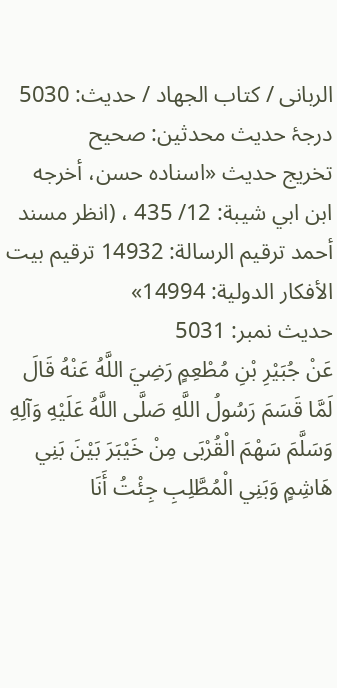الربانی / كتاب الجهاد / حدیث: 5030
درجۂ حدیث محدثین: صحیح
تخریج حدیث «اسناده حسن، أخرجه ابن ابي شيبة: 12/ 435 ، (انظر مسند أحمد ترقيم الرسالة: 14932 ترقیم بيت الأفكار الدولية: 14994»
حدیث نمبر: 5031
عَنْ جُبَيْرِ بْنِ مُطْعِمٍ رَضِيَ اللَّهُ عَنْهُ قَالَ لَمَّا قَسَمَ رَسُولُ اللَّهِ صَلَّى اللَّهُ عَلَيْهِ وَآلِهِ وَسَلَّمَ سَهْمَ الْقُرْبَى مِنْ خَيْبَرَ بَيْنَ بَنِي هَاشِمٍ وَبَنِي الْمُطَّلِبِ جِئْتُ أَنَا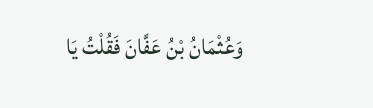وَعُثْمَانُ بْنُ عَفَّانَ فَقُلْتُ يَا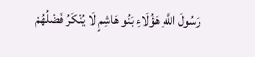رَسُولَ اللَّهِ هَؤُلَاءِ بَنُو هَاشِمٍ لَا يُنْكَرُ فَضْلُهُمْ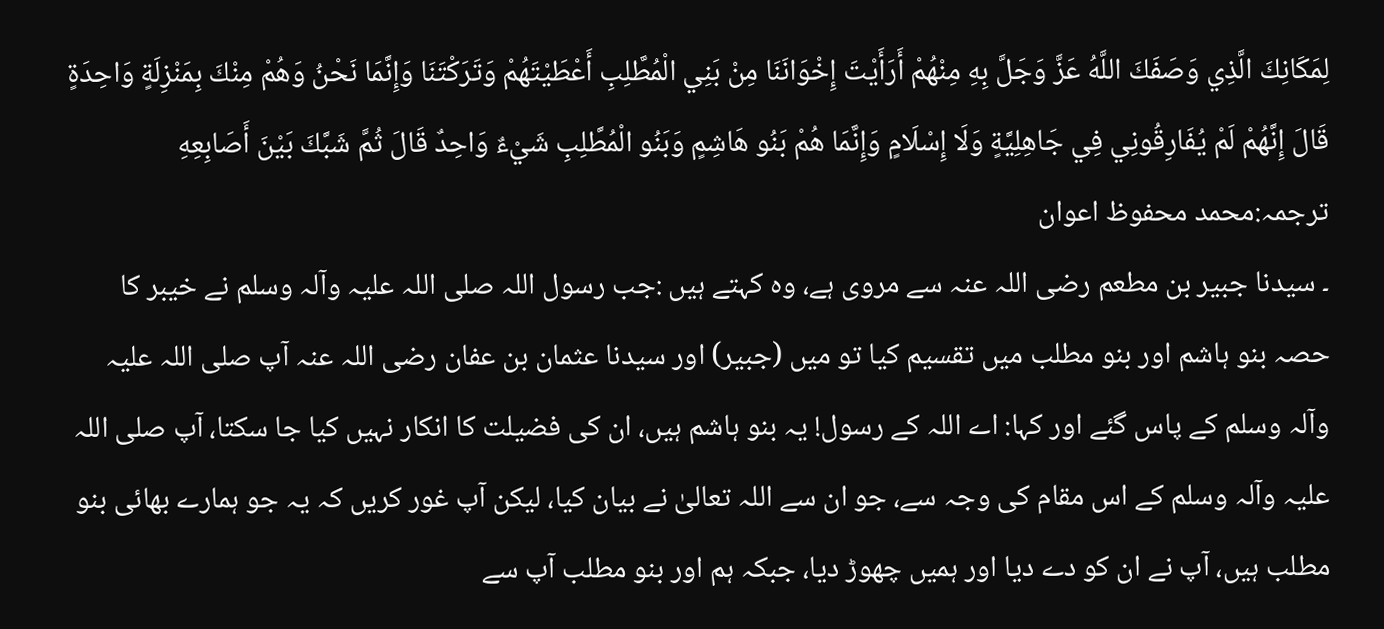لِمَكَانِكَ الَّذِي وَصَفَكَ اللَّهُ عَزَّ وَجَلَّ بِهِ مِنْهُمْ أَرَأَيْتَ إِخْوَانَنَا مِنْ بَنِي الْمُطَّلِبِ أَعْطَيْتَهُمْ وَتَرَكْتَنَا وَإِنَّمَا نَحْنُ وَهُمْ مِنْكَ بِمَنْزِلَةٍ وَاحِدَةٍ قَالَ إِنَّهُمْ لَمْ يُفَارِقُونِي فِي جَاهِلِيَّةٍ وَلَا إِسْلَامٍ وَإِنَّمَا هُمْ بَنُو هَاشِمٍ وَبَنُو الْمُطَّلِبِ شَيْءٌ وَاحِدٌ قَالَ ثُمَّ شَبَّكَ بَيْنَ أَصَابِعِهِ
ترجمہ:محمد محفوظ اعوان
۔ سیدنا جبیر بن مطعم رضی اللہ عنہ سے مروی ہے، وہ کہتے ہیں :جب رسول اللہ صلی اللہ علیہ وآلہ وسلم نے خیبر کا حصہ بنو ہاشم اور بنو مطلب میں تقسیم کیا تو میں (جبیر) اور سیدنا عثمان بن عفان رضی اللہ عنہ آپ صلی اللہ علیہ وآلہ وسلم کے پاس گئے اور کہا: اے اللہ کے رسول! یہ بنو ہاشم ہیں، ان کی فضیلت کا انکار نہیں کیا جا سکتا، آپ صلی اللہ علیہ وآلہ وسلم کے اس مقام کی وجہ سے، جو ان سے اللہ تعالیٰ نے بیان کیا، لیکن آپ غور کریں کہ یہ جو ہمارے بھائی بنو مطلب ہیں، آپ نے ان کو دے دیا اور ہمیں چھوڑ دیا، جبکہ ہم اور بنو مطلب آپ سے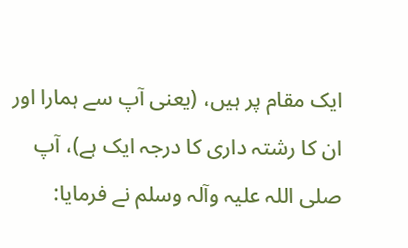ایک مقام پر ہیں، (یعنی آپ سے ہمارا اور ان کا رشتہ داری کا درجہ ایک ہے)، آپ صلی اللہ علیہ وآلہ وسلم نے فرمایا: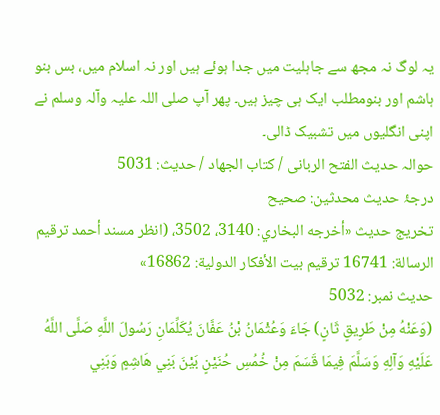یہ لوگ نہ مجھ سے جاہلیت میں جدا ہوئے ہیں اور نہ اسلام میں، بس بنو ہاشم اور بنومطلب ایک ہی چیز ہیں۔ پھر آپ صلی اللہ علیہ وآلہ وسلم نے اپنی انگلیوں میں تشبیک ڈالی۔
حوالہ حدیث الفتح الربانی / كتاب الجهاد / حدیث: 5031
درجۂ حدیث محدثین: صحیح
تخریج حدیث «أخرجه البخاري: 3140، 3502، (انظر مسند أحمد ترقيم الرسالة: 16741 ترقیم بيت الأفكار الدولية: 16862»
حدیث نمبر: 5032
(وَعَنْهُ مِنْ طَرِيقٍ ثَانٍ) جَاءَ وَعُثْمَانُ بْنُ عَفَّانَ يُكَلِّمَانِ رَسُولَ اللَّهِ صَلَّى اللَّهُ عَلَيْهِ وَآلِهِ وَسَلَّمَ فِيمَا قَسَمَ مِنْ خُمُسِ حُنَيْنٍ بَيْنَ بَنِي هَاشِمٍ وَبَنِي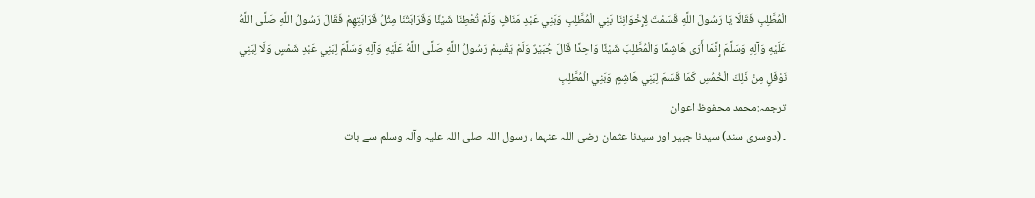الْمُطَّلِبِ فَقَالَا يَا رَسُولَ اللَّهِ قَسَمْتَ لِإِخْوَانِنَا بَنِي الْمُطَّلِبِ وَبَنِي عَبْدِ مَنَافٍ وَلَمْ تُعْطِنَا شَيْئًا وَقَرَابَتُنَا مِثْلُ قَرَابَتِهِمْ فَقَالَ رَسُولُ اللَّهِ صَلَّى اللَّهُ عَلَيْهِ وَآلِهِ وَسَلَّمَ إِنَّمَا أَرَى هَاشِمًا وَالْمُطَّلِبَ شَيْئًا وَاحِدًا قَالَ جُبَيْرٌ وَلَمْ يَقْسِمْ رَسُولُ اللَّهِ صَلَّى اللَّهُ عَلَيْهِ وَآلِهِ وَسَلَّمَ لِبَنِي عَبْدِ شَمْسٍ وَلَا لِبَنِي نَوْفَلٍ مِنْ ذَلِكَ الْخُمُسِ كَمَا قَسَمَ لِبَنِي هَاشِمٍ وَبَنِي الْمُطَّلِبِ
ترجمہ:محمد محفوظ اعوان
۔ (دوسری سند) سیدنا جبیر اور سیدنا عثمان رضی اللہ عنہما ، رسول اللہ صلی اللہ علیہ وآلہ وسلم سے بات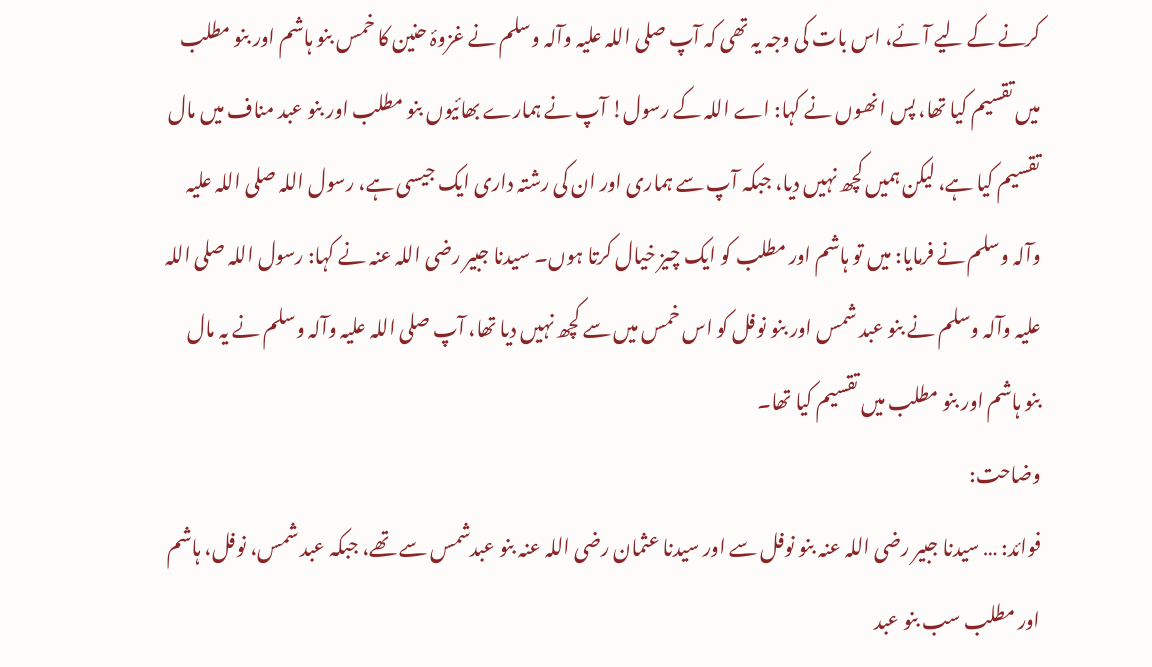کرنے کے لیے آئے، اس بات کی وجہ یہ تھی کہ آپ صلی اللہ علیہ وآلہ وسلم نے غزوۂ حنین کا خمس بنو ہاشم اور بنو مطلب میں تقسیم کیا تھا، پس انھوں نے کہا: اے اللہ کے رسول! آپ نے ہمارے بھائیوں بنو مطلب اور بنو عبد مناف میں مال تقسیم کیا ہے، لیکن ہمیں کچھ نہیں دیا، جبکہ آپ سے ہماری اور ان کی رشتہ داری ایک جیسی ہے، رسول اللہ صلی اللہ علیہ وآلہ وسلم نے فرمایا: میں تو ہاشم اور مطلب کو ایک چیز خیال کرتا ہوں۔ سیدنا جبیر رضی اللہ عنہ نے کہا: رسول اللہ صلی اللہ علیہ وآلہ وسلم نے بنو عبد شمس اور بنو نوفل کو اس خمس میں سے کچھ نہیں دیا تھا، آپ صلی اللہ علیہ وآلہ وسلم نے یہ مال بنو ہاشم اور بنو مطلب میں تقسیم کیا تھا۔
وضاحت:
فوائد: … سیدنا جبیر رضی اللہ عنہ بنو نوفل سے اور سیدنا عثمان رضی اللہ عنہ بنو عبدشمس سے تھے، جبکہ عبد شمس، نوفل، ہاشم اور مطلب سب بنو عبد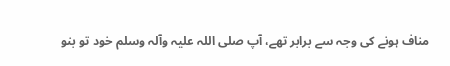مناف ہونے کی وجہ سے برابر تھے، آپ صلی اللہ علیہ وآلہ وسلم خود تو بنو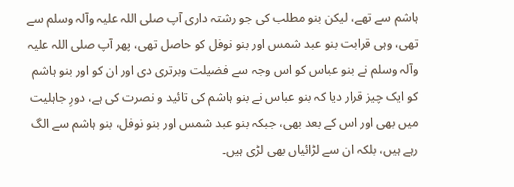ہاشم سے تھے، لیکن بنو مطلب کی جو رشتہ داری آپ صلی اللہ علیہ وآلہ وسلم سے تھی، وہی قرابت بنو عبد شمس اور بنو نوفل کو حاصل تھی، پھر آپ صلی اللہ علیہ وآلہ وسلم نے بنو عباس کو اس وجہ سے فضیلت وبرتری دی اور ان کو اور بنو ہاشم کو ایک چیز قرار دیا کہ بنو عباس نے بنو ہاشم کی تائید و نصرت کی ہے، دورِ جاہلیت میں بھی اور اس کے بعد بھی، جبکہ بنو عبد شمس اور بنو نوفل، بنو ہاشم سے الگ رہے ہیں، بلکہ ان سے لڑائیاں بھی لڑی ہیں۔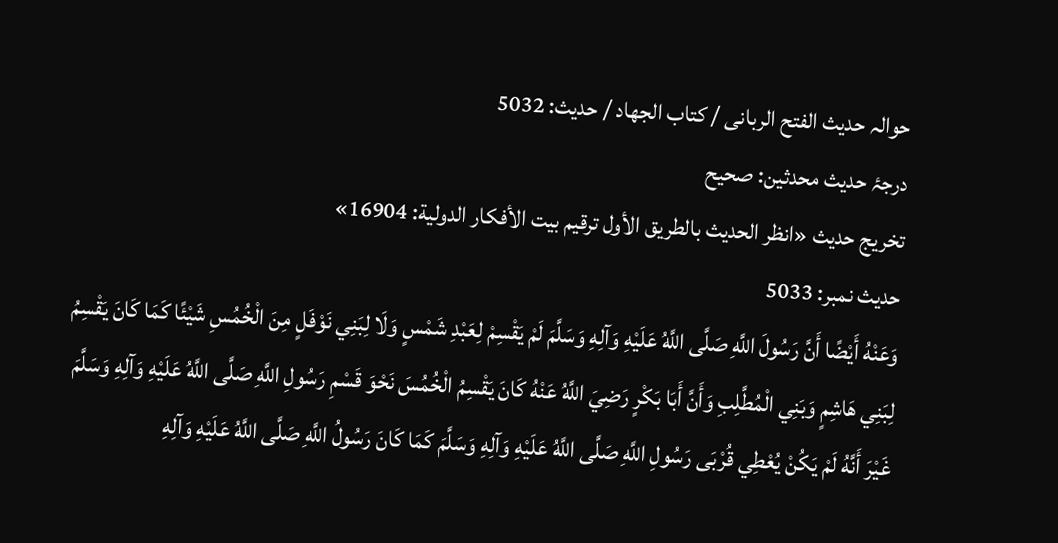حوالہ حدیث الفتح الربانی / كتاب الجهاد / حدیث: 5032
درجۂ حدیث محدثین: صحیح
تخریج حدیث «انظر الحديث بالطريق الأول ترقیم بيت الأفكار الدولية: 16904»
حدیث نمبر: 5033
وَعَنْهُ أَيْضًا أَنَّ رَسُولَ اللَّهِ صَلَّى اللَّهُ عَلَيْهِ وَآلِهِ وَسَلَّمَ لَمْ يَقْسِمْ لِعَبْدِ شَمْسٍ وَلَا لِبَنِي نَوْفَلٍ مِنَ الْخُمُسِ شَيْئًا كَمَا كَانَ يَقْسِمُ لِبَنِي هَاشِمٍ وَبَنِي الْمُطَّلِبِ وَأَنَّ أَبَا بَكْرٍ رَضِيَ اللَّهُ عَنْهُ كَانَ يَقْسِمُ الْخُمُسَ نَحْوَ قَسْمِ رَسُولِ اللَّهِ صَلَّى اللَّهُ عَلَيْهِ وَآلِهِ وَسَلَّمَ غَيْرَ أَنَّهُ لَمْ يَكُنْ يُعْطِي قُرْبَى رَسُولِ اللَّهِ صَلَّى اللَّهُ عَلَيْهِ وَآلِهِ وَسَلَّمَ كَمَا كَانَ رَسُولُ اللَّهِ صَلَّى اللَّهُ عَلَيْهِ وَآلِهِ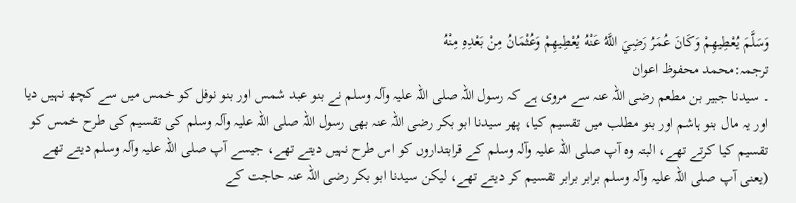وَسَلَّمَ يُعْطِيهِمْ وَكَانَ عُمَرُ رَضِيَ اللَّهُ عَنْهُ يُعْطِيهِمْ وَعُثْمَانُ مِنْ بَعْدِهِ مِنْهُ
ترجمہ:محمد محفوظ اعوان
۔ سیدنا جبیر بن مطعم رضی اللہ عنہ سے مروی ہے کہ رسول اللہ صلی اللہ علیہ وآلہ وسلم نے بنو عبد شمس اور بنو نوفل کو خمس میں سے کچھ نہیں دیا اور یہ مال بنو ہاشم اور بنو مطلب میں تقسیم کیا، پھر سیدنا ابو بکر رضی اللہ عنہ بھی رسول اللہ صلی اللہ علیہ وآلہ وسلم کی تقسیم کی طرح خمس کو تقسیم کیا کرتے تھے، البتہ وہ آپ صلی اللہ علیہ وآلہ وسلم کے قرابتداروں کو اس طرح نہیں دیتے تھے، جیسے آپ صلی اللہ علیہ وآلہ وسلم دیتے تھے (یعنی آپ صلی اللہ علیہ وآلہ وسلم برابر برابر تقسیم کر دیتے تھے، لیکن سیدنا ابو بکر رضی اللہ عنہ حاجت کے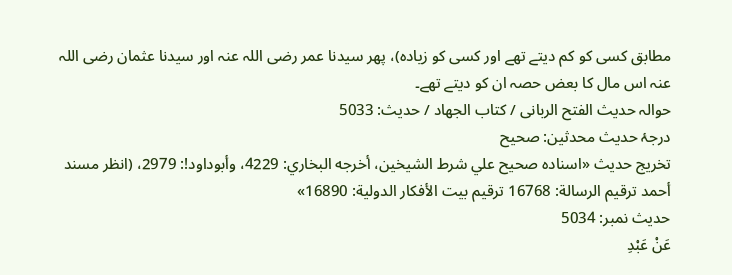مطابق کسی کو کم دیتے تھے اور کسی کو زیادہ)، پھر سیدنا عمر رضی اللہ عنہ اور سیدنا عثمان رضی اللہ عنہ اس مال کا بعض حصہ ان کو دیتے تھے۔
حوالہ حدیث الفتح الربانی / كتاب الجهاد / حدیث: 5033
درجۂ حدیث محدثین: صحیح
تخریج حدیث «اسناده صحيح علي شرط الشيخين، أخرجه البخاري: 4229، وأبوداود!: 2979، (انظر مسند أحمد ترقيم الرسالة: 16768 ترقیم بيت الأفكار الدولية: 16890»
حدیث نمبر: 5034
عَنْ عَبْدِ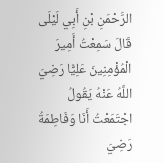الرَّحْمَنِ بْنِ أَبِي لَيْلَى قَالَ سَمِعْتُ أَمِيرَ الْمُؤْمِنِينَ عَلِيًّا رَضِيَ اللَّهُ عَنْهُ يَقُولُ اجْتَمَعْتُ أَنَا وَفَاطِمَةُ رَضِيَ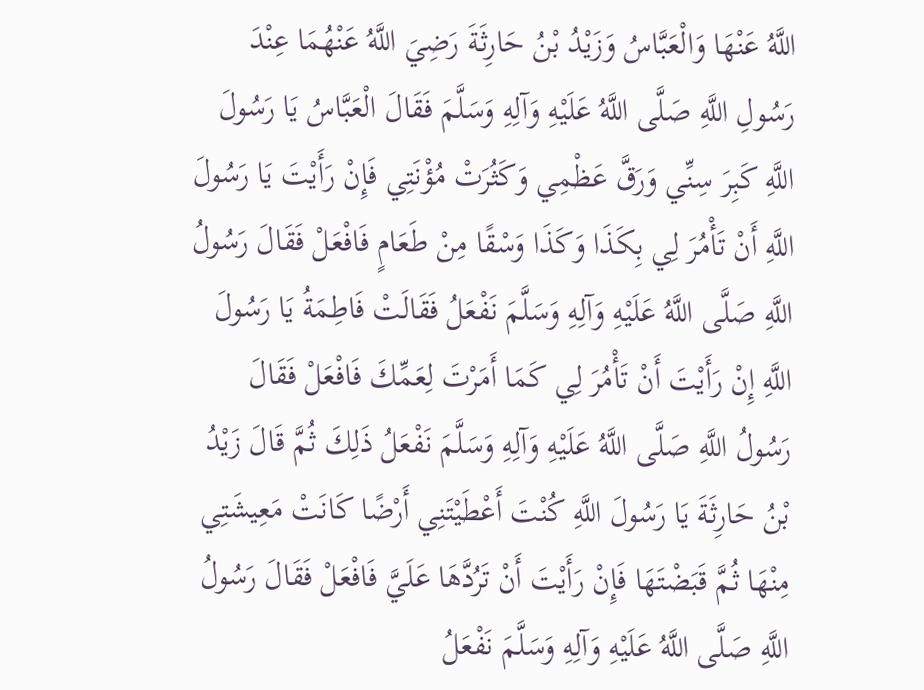اللَّهُ عَنْهَا وَالْعَبَّاسُ وَزَيْدُ بْنُ حَارِثَةَ رَضِيَ اللَّهُ عَنْهُمَا عِنْدَ رَسُولِ اللَّهِ صَلَّى اللَّهُ عَلَيْهِ وَآلِهِ وَسَلَّمَ فَقَالَ الْعَبَّاسُ يَا رَسُولَ اللَّهِ كَبِرَ سِنِّي وَرَقَّ عَظْمِي وَكَثُرَتْ مُؤْنَتِي فَإِنْ رَأَيْتَ يَا رَسُولَ اللَّهِ أَنْ تَأْمُرَ لِي بِكَذَا وَكَذَا وَسْقًا مِنْ طَعَامٍ فَافْعَلْ فَقَالَ رَسُولُ اللَّهِ صَلَّى اللَّهُ عَلَيْهِ وَآلِهِ وَسَلَّمَ نَفْعَلُ فَقَالَتْ فَاطِمَةُ يَا رَسُولَ اللَّهِ إِنْ رَأَيْتَ أَنْ تَأْمُرَ لِي كَمَا أَمَرْتَ لِعَمِّكَ فَافْعَلْ فَقَالَ رَسُولُ اللَّهِ صَلَّى اللَّهُ عَلَيْهِ وَآلِهِ وَسَلَّمَ نَفْعَلُ ذَلِكَ ثُمَّ قَالَ زَيْدُ بْنُ حَارِثَةَ يَا رَسُولَ اللَّهِ كُنْتَ أَعْطَيْتَنِي أَرْضًا كَانَتْ مَعِيشَتِي مِنْهَا ثُمَّ قَبَضْتَهَا فَإِنْ رَأَيْتَ أَنْ تَرُدَّهَا عَلَيَّ فَافْعَلْ فَقَالَ رَسُولُ اللَّهِ صَلَّى اللَّهُ عَلَيْهِ وَآلِهِ وَسَلَّمَ نَفْعَلُ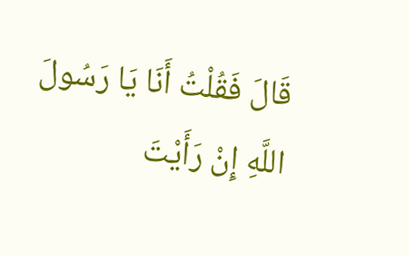قَالَ فَقُلْتُ أَنَا يَا رَسُولَ اللَّهِ إِنْ رَأَيْتَ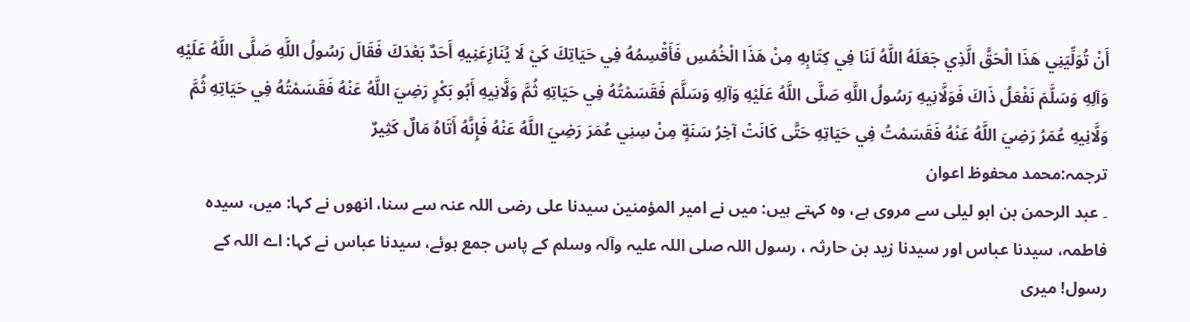أَنْ تُوَلِّيَنِي هَذَا الْحَقَّ الَّذِي جَعَلَهُ اللَّهُ لَنَا فِي كِتَابِهِ مِنْ هَذَا الْخُمُسِ فَأَقْسِمُهُ فِي حَيَاتِكَ كَيْ لَا يُنَازِعَنِيهِ أَحَدٌ بَعْدَكَ فَقَالَ رَسُولُ اللَّهِ صَلَّى اللَّهُ عَلَيْهِ وَآلِهِ وَسَلَّمَ نَفْعَلُ ذَاكَ فَوَلَّانِيهِ رَسُولُ اللَّهِ صَلَّى اللَّهُ عَلَيْهِ وَآلِهِ وَسَلَّمَ فَقَسَمْتُهُ فِي حَيَاتِهِ ثُمَّ وَلَّانِيهِ أَبُو بَكْرٍ رَضِيَ اللَّهُ عَنْهُ فَقَسَمْتُهُ فِي حَيَاتِهِ ثُمَّ وَلَّانِيهِ عُمَرُ رَضِيَ اللَّهُ عَنْهُ فَقَسَمْتُ فِي حَيَاتِهِ حَتَّى كَانَتْ آخِرُ سَنَةٍ مِنْ سِنِي عُمَرَ رَضِيَ اللَّهُ عَنْهُ فَإِنَّهُ أَتَاهُ مَالٌ كَثِيرٌ
ترجمہ:محمد محفوظ اعوان
۔ عبد الرحمن بن ابو لیلی سے مروی ہے، وہ کہتے ہیں: میں نے امیر المؤمنین سیدنا علی رضی اللہ عنہ سے سنا، انھوں نے کہا: میں، سیدہ فاطمہ، سیدنا عباس اور سیدنا زید بن حارثہ ، رسول اللہ صلی اللہ علیہ وآلہ وسلم کے پاس جمع ہوئے، سیدنا عباس نے کہا: اے اللہ کے رسول! میری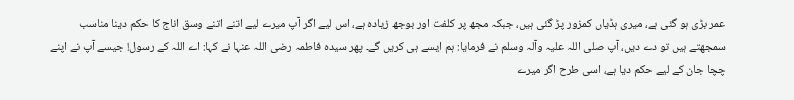عمر بڑی ہو گئی ہے، میری ہڈیاں کمزور پڑ گئی ہیں، جبکہ مجھ پر کلفت اور بوجھ زیادہ ہے، اس لیے اگر آپ میرے لیے اتنے اتنے وسق اناج کا حکم دینا مناسب سمجھتے ہیں تو دے دیں، آپ صلی اللہ علیہ وآلہ وسلم نے فرمایا: ہم ایسے ہی کریں گے۔ پھر سیدہ فاطمہ رضی اللہ عنہا نے کہا: اے اللہ کے رسول! جیسے آپ نے اپنے چچا جان کے لیے حکم دیا ہے، اسی طرح اگر میرے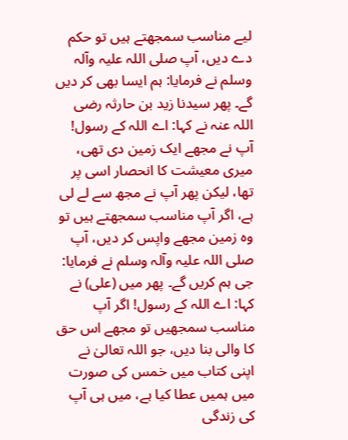لیے مناسب سمجھتے ہیں تو حکم دے دیں، آپ صلی اللہ علیہ وآلہ وسلم نے فرمایا: ہم ایسا بھی کر دیں گے۔ پھر سیدنا زید بن حارثہ رضی اللہ عنہ نے کہا: اے اللہ کے رسول! آپ نے مجھے ایک زمین دی تھی، میری معیشت کا انحصار اسی پر تھا، لیکن پھر آپ نے مجھ سے لے لی ہے، اگر آپ مناسب سمجھتے ہیں تو وہ زمین مجھے واپس کر دیں، آپ صلی اللہ علیہ وآلہ وسلم نے فرمایا: جی ہم کریں گے۔ پھر میں (علی) نے کہا: اے اللہ کے رسول! اگر آپ مناسب سمجھیں تو مجھے اس حق کا والی بنا دیں، جو اللہ تعالیٰ نے اپنی کتاب میں خمس کی صورت میں ہمیں عطا کیا ہے، میں ہی آپ کی زندگی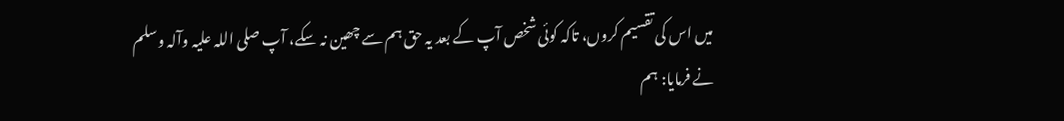میں اس کی تقسیم کروں، تاکہ کوئی شخص آپ کے بعد یہ حق ہم سے چھین نہ سکے، آپ صلی اللہ علیہ وآلہ وسلم نے فرمایا: ہم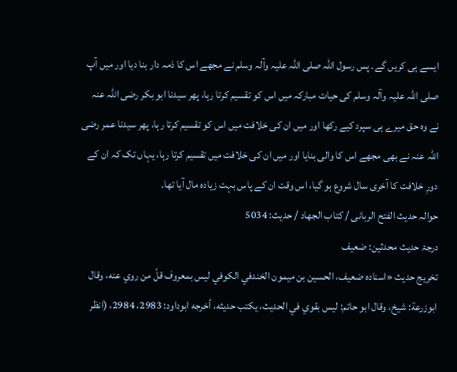ایسے ہی کریں گے۔ پس رسول اللہ صلی اللہ علیہ وآلہ وسلم نے مجھے اس کا ذمہ دار بنا دیا اور میں آپ صلی اللہ علیہ وآلہ وسلم کی حیات مبارکہ میں اس کو تقسیم کرتا رہا، پھر سیدنا ابو بکر رضی اللہ عنہ نے وہ حق میرے ہی سپرد کیے رکھا اور میں ان کی خلافت میں اس کو تقسیم کرتا رہا، پھر سیدنا عمر رضی اللہ عنہ نے بھی مجھے اس کا والی بنایا اور میں ان کی خلافت میں تقسیم کرتا رہا، یہاں تک کہ ان کے دورِ خلافت کا آخری سال شروع ہو گیا، اس وقت ان کے پاس بہت زیادہ مال آیا تھا۔
حوالہ حدیث الفتح الربانی / كتاب الجهاد / حدیث: 5034
درجۂ حدیث محدثین: ضعیف
تخریج حدیث «اسناده ضعيف، الحسين بن ميمون الخندفي الكوفي ليس بمعروف قلّ من روي عنه، وقال ابوزرعة: شيخ، وقال ابو حاتم: ليس بقوي في الحديث، يكتب حديثه، أخرجه ابوداود: 2983، 2984، (انظر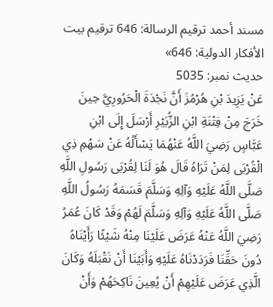مسند أحمد ترقيم الرسالة: 646 ترقیم بيت الأفكار الدولية: 646»
حدیث نمبر: 5035
عَنْ يَزِيدَ بْنِ هُرْمُزَ أَنَّ نَجْدَةَ الْحَرُورِيَّ حِينَ خَرَجَ مِنْ فِتْنَةِ ابْنِ الزُّبَيْرِ أَرْسَلَ إِلَى ابْنِ عَبَّاسٍ رَضِيَ اللَّهُ عَنْهُمَا يَسْأَلُهُ عَنْ سَهْمِ ذِي الْقُرْبَى لِمَنْ تَرَاهُ قَالَ هُوَ لَنَا لِقُرْبَى رَسُولِ اللَّهِ صَلَّى اللَّهُ عَلَيْهِ وَآلِهِ وَسَلَّمَ قَسَمَهُ رَسُولُ اللَّهِ صَلَّى اللَّهُ عَلَيْهِ وَآلِهِ وَسَلَّمَ لَهُمْ وَقَدْ كَانَ عُمَرُ رَضِيَ اللَّهُ عَنْهُ عَرَضَ عَلَيْنَا مِنْهُ شَيْئًا رَأَيْنَاهُ دُونَ حَقِّنَا فَرَدَدْنَاهُ عَلَيْهِ وَأَبَيْنَا أَنْ نَقْبَلَهُ وَكَانَ الَّذِي عَرَضَ عَلَيْهِمْ أَنْ يُعِينَ نَاكِحَهُمْ وَأَنْ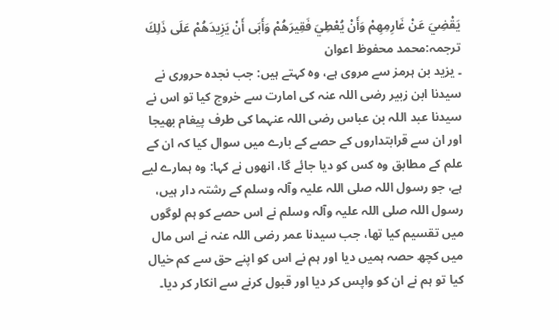يَقْضِيَ عَنْ غَارِمِهِمْ وَأَنْ يُعْطِيَ فَقِيرَهُمْ وَأَبَى أَنْ يَزِيدَهُمْ عَلَى ذَلِكَ
ترجمہ:محمد محفوظ اعوان
۔ یزید بن ہرمز سے مروی ہے، وہ کہتے ہیں: جب نجدہ حروری نے سیدنا ابن زبیر رضی اللہ عنہ کی امارت سے خروج کیا تو اس نے سیدنا عبد اللہ بن عباس رضی اللہ عنہما کی طرف پیغام بھیجا اور ان سے قرابتداروں کے حصے کے بارے میں سوال کیا کہ ان کے علم کے مطابق وہ کس کو دیا جائے گا، انھوں نے کہا: وہ ہمارے لیے ہے، جو رسول اللہ صلی اللہ علیہ وآلہ وسلم کے رشتہ دار ہیں، رسول اللہ صلی اللہ علیہ وآلہ وسلم نے اس حصے کو ہم لوگوں میں تقسیم کیا تھا، جب سیدنا عمر رضی اللہ عنہ نے اس مال میں کچھ حصہ ہمیں دیا اور ہم نے اس کو اپنے حق سے کم خیال کیا تو ہم نے ان کو واپس کر دیا اور قبول کرنے سے انکار کر دیا۔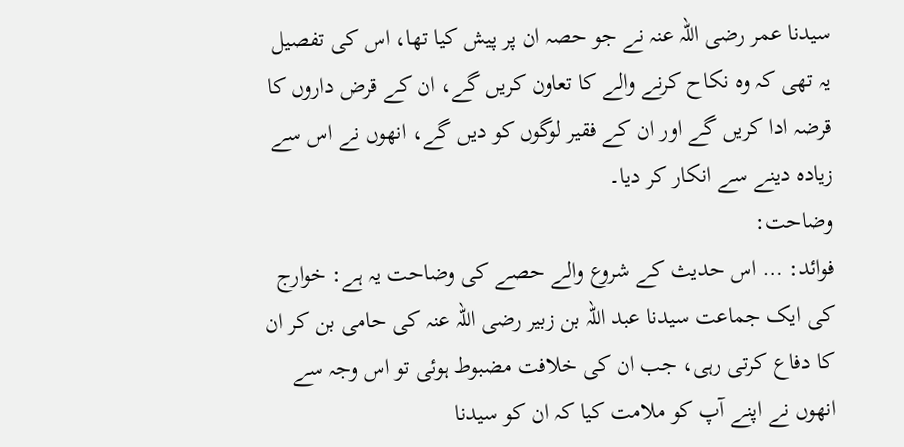سیدنا عمر رضی اللہ عنہ نے جو حصہ ان پر پیش کیا تھا، اس کی تفصیل یہ تھی کہ وہ نکاح کرنے والے کا تعاون کریں گے، ان کے قرض داروں کا قرضہ ادا کریں گے اور ان کے فقیر لوگوں کو دیں گے، انھوں نے اس سے زیادہ دینے سے انکار کر دیا۔
وضاحت:
فوائد: … اس حدیث کے شروع والے حصے کی وضاحت یہ ہے: خوارج کی ایک جماعت سیدنا عبد اللہ بن زبیر رضی اللہ عنہ کی حامی بن کر ان کا دفاع کرتی رہی، جب ان کی خلافت مضبوط ہوئی تو اس وجہ سے انھوں نے اپنے آپ کو ملامت کیا کہ ان کو سیدنا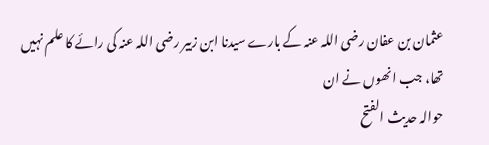عثمان بن عفان رضی اللہ عنہ کے بارے سیدنا ابن زبیر رضی اللہ عنہ کی رائے کا علم نہیں تھا، جب انھوں نے ان
حوالہ حدیث الفتح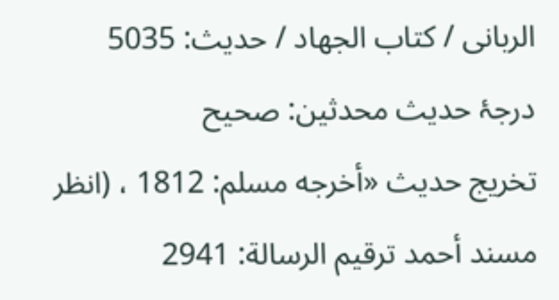الربانی / كتاب الجهاد / حدیث: 5035
درجۂ حدیث محدثین: صحیح
تخریج حدیث «أخرجه مسلم: 1812 ، (انظر مسند أحمد ترقيم الرسالة: 2941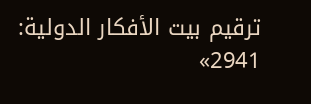ترقیم بيت الأفكار الدولية: 2941»